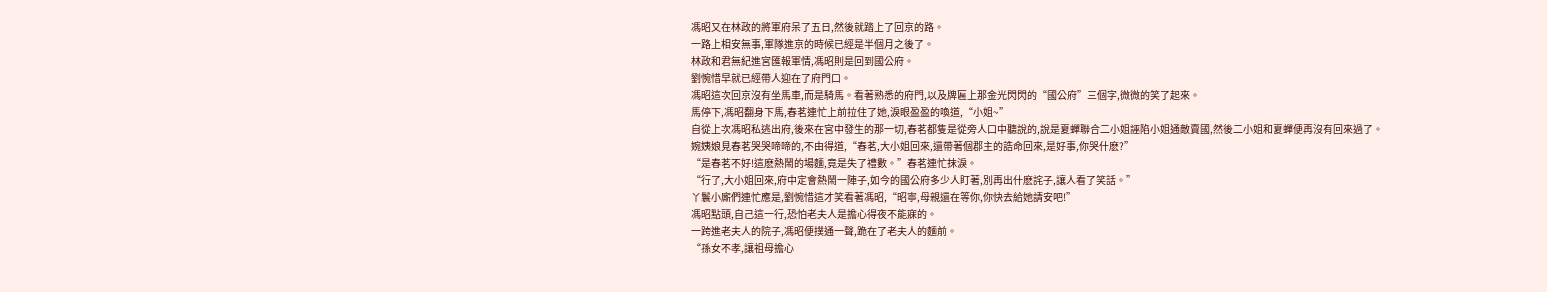馮昭又在林政的將軍府呆了五日,然後就踏上了回京的路。
一路上相安無事,軍隊進京的時候已經是半個月之後了。
林政和君無紀進宮匯報軍情,馮昭則是回到國公府。
劉惋惜早就已經帶人迎在了府門口。
馮昭這次回京沒有坐馬車,而是騎馬。看著熟悉的府門,以及牌匾上那金光閃閃的“國公府”三個字,微微的笑了起來。
馬停下,馮昭翻身下馬,春茗連忙上前拉住了她,淚眼盈盈的喚道,“小姐~”
自從上次馮昭私逃出府,後來在宮中發生的那一切,春茗都隻是從旁人口中聽說的,說是夏蟬聯合二小姐誣陷小姐通敵賣國,然後二小姐和夏蟬便再沒有回來過了。
婉姨娘見春茗哭哭啼啼的,不由得道,“春茗,大小姐回來,還帶著個郡主的誥命回來,是好事,你哭什麽?”
“是春茗不好!這麽熱鬧的場麵,竟是失了禮數。”春茗連忙抹淚。
“行了,大小姐回來,府中定會熱鬧一陣子,如今的國公府多少人盯著,別再出什麽詫子,讓人看了笑話。”
丫鬟小廝們連忙應是,劉惋惜這才笑看著馮昭,“昭寧,母親還在等你,你快去給她請安吧!”
馮昭點頭,自己這一行,恐怕老夫人是擔心得夜不能寐的。
一跨進老夫人的院子,馮昭便撲通一聲,跪在了老夫人的麵前。
“孫女不孝,讓祖母擔心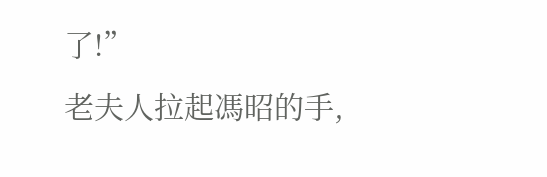了!”
老夫人拉起馮昭的手,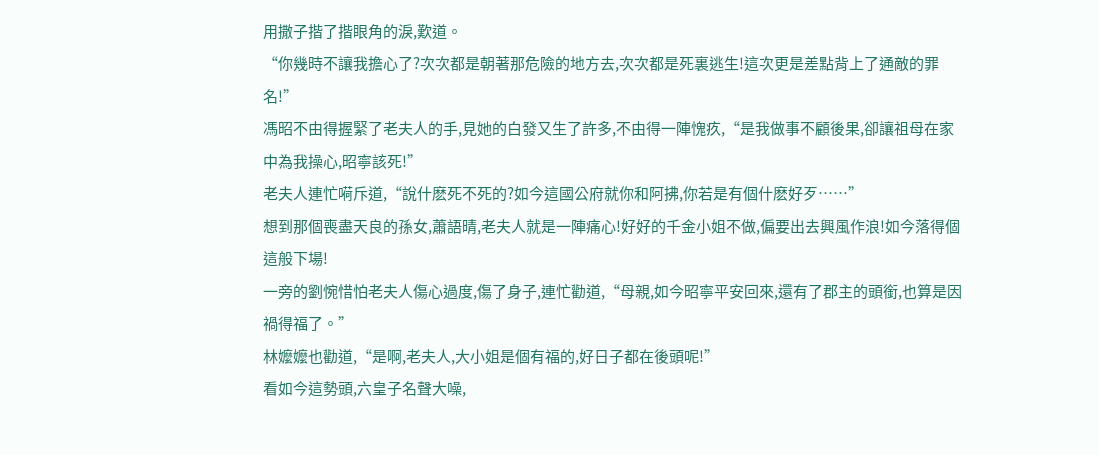用撒子揩了揩眼角的淚,歎道。
“你幾時不讓我擔心了?次次都是朝著那危險的地方去,次次都是死裏逃生!這次更是差點背上了通敵的罪名!”
馮昭不由得握緊了老夫人的手,見她的白發又生了許多,不由得一陣愧疚,“是我做事不顧後果,卻讓祖母在家中為我操心,昭寧該死!”
老夫人連忙嗬斥道,“說什麽死不死的?如今這國公府就你和阿拂,你若是有個什麽好歹……”
想到那個喪盡天良的孫女,蕭語晴,老夫人就是一陣痛心!好好的千金小姐不做,偏要出去興風作浪!如今落得個這般下場!
一旁的劉惋惜怕老夫人傷心過度,傷了身子,連忙勸道,“母親,如今昭寧平安回來,還有了郡主的頭銜,也算是因禍得福了。”
林嬤嬤也勸道,“是啊,老夫人,大小姐是個有福的,好日子都在後頭呢!”
看如今這勢頭,六皇子名聲大噪,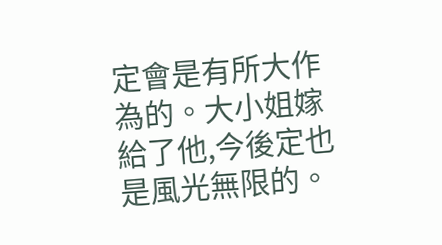定會是有所大作為的。大小姐嫁給了他,今後定也是風光無限的。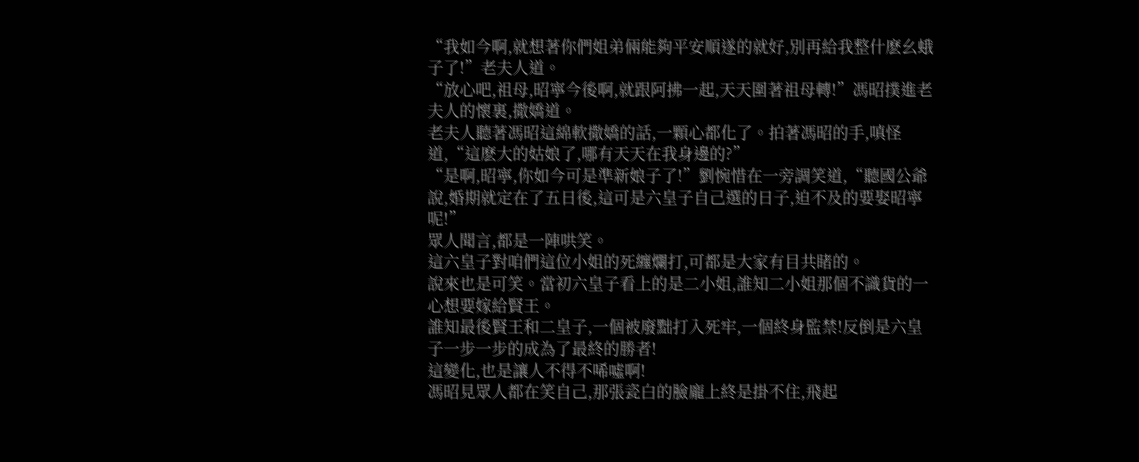“我如今啊,就想著你們姐弟倆能夠平安順遂的就好,別再給我整什麽幺蛾子了!”老夫人道。
“放心吧,祖母,昭寧今後啊,就跟阿拂一起,天天圍著祖母轉!”馮昭撲進老夫人的懷裏,撒嬌道。
老夫人聽著馮昭這綿軟撒嬌的話,一顆心都化了。拍著馮昭的手,嗔怪道,“這麽大的姑娘了,哪有天天在我身邊的?”
“是啊,昭寧,你如今可是準新娘子了!”劉惋惜在一旁調笑道,“聽國公爺說,婚期就定在了五日後,這可是六皇子自己選的日子,迫不及的要娶昭寧呢!”
眾人聞言,都是一陣哄笑。
這六皇子對咱們這位小姐的死纏爛打,可都是大家有目共睹的。
說來也是可笑。當初六皇子看上的是二小姐,誰知二小姐那個不識貨的一心想要嫁給賢王。
誰知最後賢王和二皇子,一個被廢黜打入死牢,一個終身監禁!反倒是六皇子一步一步的成為了最終的勝者!
這變化,也是讓人不得不唏噓啊!
馮昭見眾人都在笑自己,那張瓷白的臉龐上終是掛不住,飛起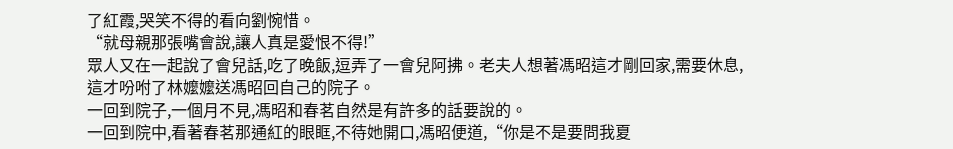了紅霞,哭笑不得的看向劉惋惜。
“就母親那張嘴會說,讓人真是愛恨不得!”
眾人又在一起說了會兒話,吃了晚飯,逗弄了一會兒阿拂。老夫人想著馮昭這才剛回家,需要休息,這才吩咐了林嬤嬤送馮昭回自己的院子。
一回到院子,一個月不見,馮昭和春茗自然是有許多的話要說的。
一回到院中,看著春茗那通紅的眼眶,不待她開口,馮昭便道,“你是不是要問我夏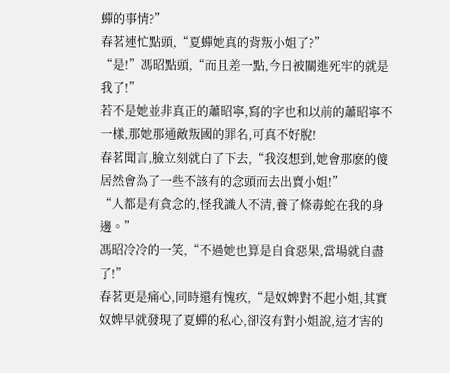蟬的事情?”
春茗連忙點頭,“夏蟬她真的背叛小姐了?”
“是!”馮昭點頭,“而且差一點,今日被關進死牢的就是我了!”
若不是她並非真正的蕭昭寧,寫的字也和以前的蕭昭寧不一樣,那她那通敵叛國的罪名,可真不好脫!
春茗聞言,臉立刻就白了下去,“我沒想到,她會那麽的傻居然會為了一些不該有的念頭而去出賣小姐!”
“人都是有貪念的,怪我識人不清,養了條毒蛇在我的身邊。”
馮昭冷冷的一笑,“不過她也算是自食惡果,當場就自盡了!”
春茗更是痛心,同時還有愧疚,“是奴婢對不起小姐,其實奴婢早就發現了夏蟬的私心,卻沒有對小姐說,這才害的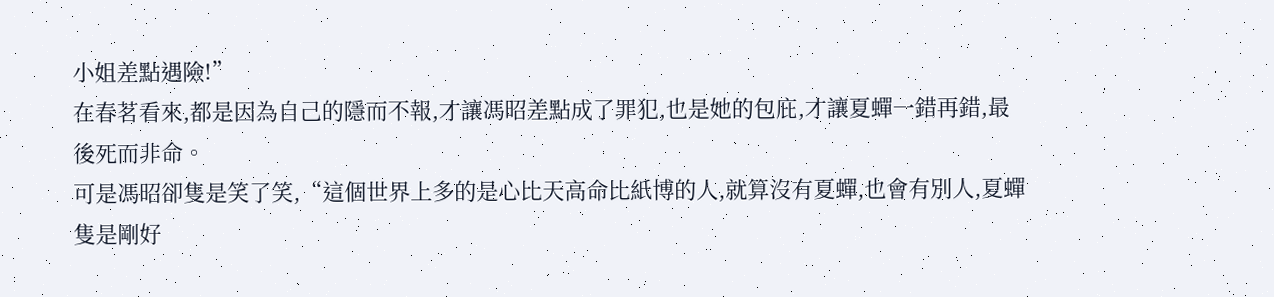小姐差點遇險!”
在春茗看來,都是因為自己的隱而不報,才讓馮昭差點成了罪犯,也是她的包庇,才讓夏蟬一錯再錯,最後死而非命。
可是馮昭卻隻是笑了笑,“這個世界上多的是心比天高命比紙博的人,就算沒有夏蟬,也會有別人,夏蟬隻是剛好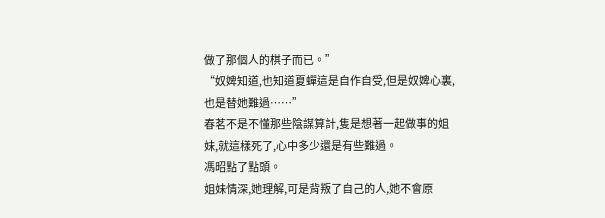做了那個人的棋子而已。”
“奴婢知道,也知道夏蟬這是自作自受,但是奴婢心裏,也是替她難過……”
春茗不是不懂那些陰謀算計,隻是想著一起做事的姐妹,就這樣死了,心中多少還是有些難過。
馮昭點了點頭。
姐妹情深,她理解,可是背叛了自己的人,她不會原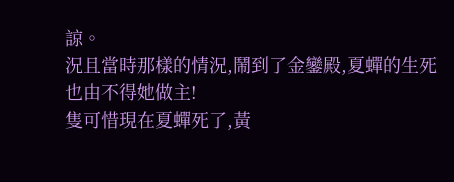諒。
況且當時那樣的情況,鬧到了金鑾殿,夏蟬的生死也由不得她做主!
隻可惜現在夏蟬死了,黃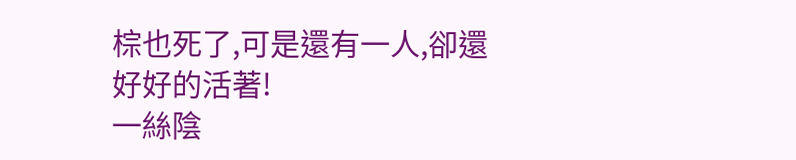棕也死了,可是還有一人,卻還好好的活著!
一絲陰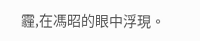霾,在馮昭的眼中浮現。